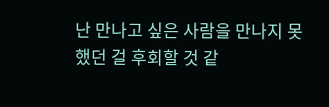난 만나고 싶은 사람을 만나지 못했던 걸 후회할 것 같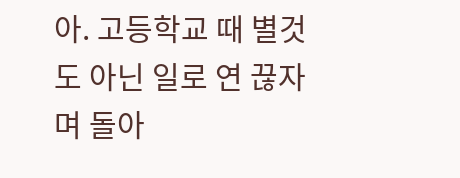아. 고등학교 때 별것도 아닌 일로 연 끊자며 돌아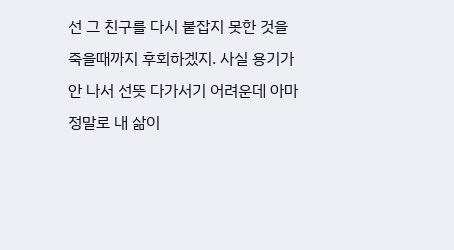선 그 친구를 다시 붙잡지 못한 것을 죽을때까지 후회하겠지. 사실 용기가 안 나서 선뜻 다가서기 어려운데 아마 정말로 내 삶이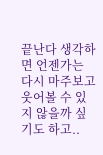끝난다 생각하면 언젠가는 다시 마주보고 웃어볼 수 있지 않을까 싶기도 하고..